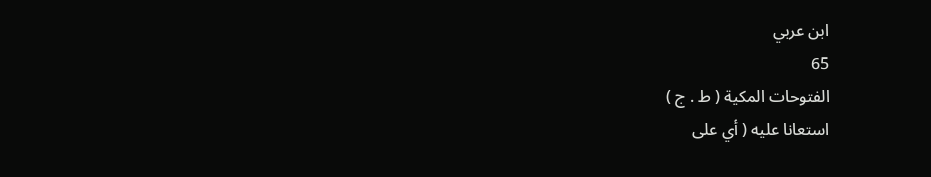ابن عربي
65
الفتوحات المكية ( ط . ج )
استعانا عليه ( أي على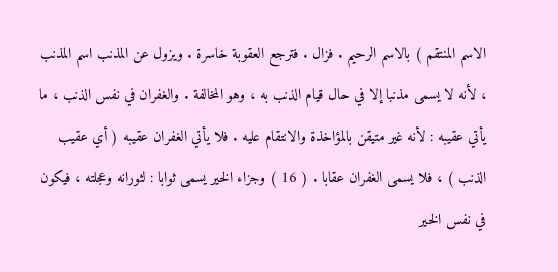الاسم المنتقم ) بالاسم الرحيم . فزال . فترجع العقوبة خاسرة . ويزول عن المذنب اسم المذنب ، لأنه لا يسمى مذنبا إلا في حال قيام الذنب به ، وهو المخالفة . والغفران في نفس الذنب ، ما يأتي عقيبه : لأنه غير متيقن بالمؤاخذة والانتقام عليه . فلا يأتي الغفران عقيبه ( أي عقيب الذنب ) ، فلا يسمى الغفران عقابا . ( 16 ) وجزاء الخير يسمى ثوابا : لثورانه وعجلته ، فيكون في نفس الخير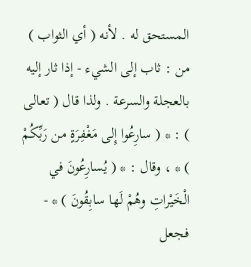المستحق له . لأنه ( أي الثواب ) من : ثاب إلى الشيء - إذا ثار إليه بالعجلة والسرعة . ولذا قال ( تعالى ) : * ( سارِعُوا إِلى مَغْفِرَةٍ من رَبِّكُمْ ) * ، وقال : * ( يُسارِعُونَ في الْخَيْراتِ وهُمْ لَها سابِقُونَ ) * - فجعل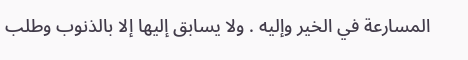المسارعة في الخير وإليه . ولا يسابق إليها إلا بالذنوب وطلب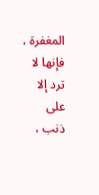المغفرة ، فإنها لا ترد إلا على ذنب ،